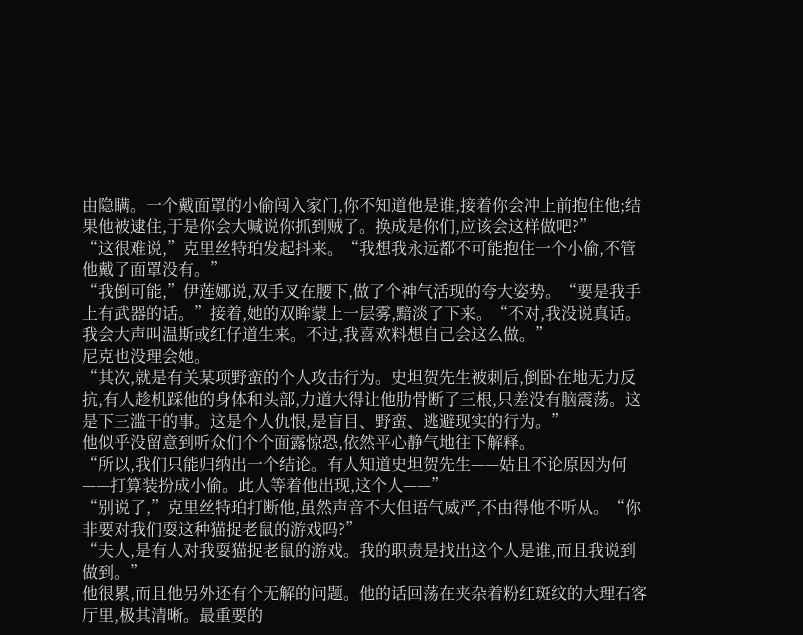由隐瞒。一个戴面罩的小偷闯入家门,你不知道他是谁,接着你会冲上前抱住他;结果他被逮住,于是你会大喊说你抓到贼了。换成是你们,应该会这样做吧?”
“这很难说,”克里丝特珀发起抖来。“我想我永远都不可能抱住一个小偷,不管他戴了面罩没有。”
“我倒可能,”伊莲娜说,双手叉在腰下,做了个神气活现的夸大姿势。“要是我手上有武器的话。”接着,她的双眸蒙上一层雾,黯淡了下来。“不对,我没说真话。我会大声叫温斯或红仔道生来。不过,我喜欢料想自己会这么做。”
尼克也没理会她。
“其次,就是有关某项野蛮的个人攻击行为。史坦贺先生被刺后,倒卧在地无力反抗,有人趁机踩他的身体和头部,力道大得让他肋骨断了三根,只差没有脑震荡。这是下三滥干的事。这是个人仇恨,是盲目、野蛮、逃避现实的行为。”
他似乎没留意到听众们个个面露惊恐,依然平心静气地往下解释。
“所以,我们只能归纳出一个结论。有人知道史坦贺先生——姑且不论原因为何——打算装扮成小偷。此人等着他出现,这个人——”
“别说了,”克里丝特珀打断他,虽然声音不大但语气威严,不由得他不听从。“你非要对我们耍这种猫捉老鼠的游戏吗?”
“夫人,是有人对我耍猫捉老鼠的游戏。我的职责是找出这个人是谁,而且我说到做到。”
他很累,而且他另外还有个无解的问题。他的话回荡在夹杂着粉红斑纹的大理石客厅里,极其清晰。最重要的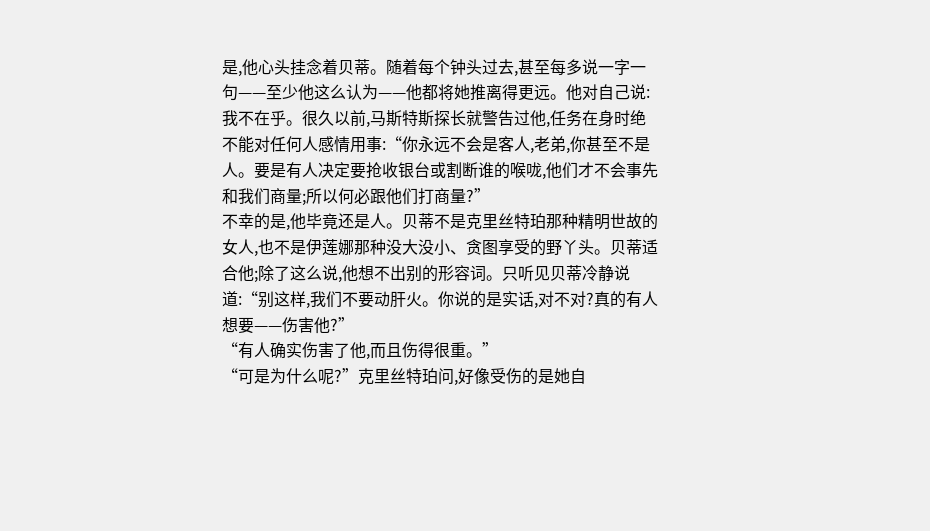是,他心头挂念着贝蒂。随着每个钟头过去,甚至每多说一字一句——至少他这么认为——他都将她推离得更远。他对自己说:我不在乎。很久以前,马斯特斯探长就警告过他,任务在身时绝不能对任何人感情用事:“你永远不会是客人,老弟,你甚至不是人。要是有人决定要抢收银台或割断谁的喉咙,他们才不会事先和我们商量;所以何必跟他们打商量?”
不幸的是,他毕竟还是人。贝蒂不是克里丝特珀那种精明世故的女人,也不是伊莲娜那种没大没小、贪图享受的野丫头。贝蒂适合他;除了这么说,他想不出别的形容词。只听见贝蒂冷静说道:“别这样,我们不要动肝火。你说的是实话,对不对?真的有人想要——伤害他?”
“有人确实伤害了他,而且伤得很重。”
“可是为什么呢?”克里丝特珀问,好像受伤的是她自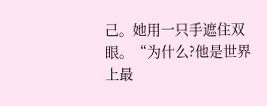己。她用一只手遮住双眼。“为什么?他是世界上最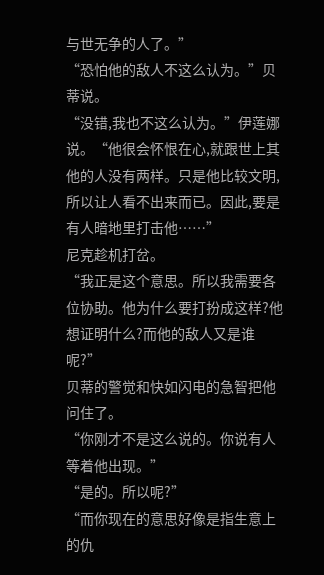与世无争的人了。”
“恐怕他的敌人不这么认为。”贝蒂说。
“没错,我也不这么认为。”伊莲娜说。“他很会怀恨在心,就跟世上其他的人没有两样。只是他比较文明,所以让人看不出来而已。因此,要是有人暗地里打击他……”
尼克趁机打岔。
“我正是这个意思。所以我需要各位协助。他为什么要打扮成这样?他想证明什么?而他的敌人又是谁呢?”
贝蒂的警觉和快如闪电的急智把他问住了。
“你刚才不是这么说的。你说有人等着他出现。”
“是的。所以呢?”
“而你现在的意思好像是指生意上的仇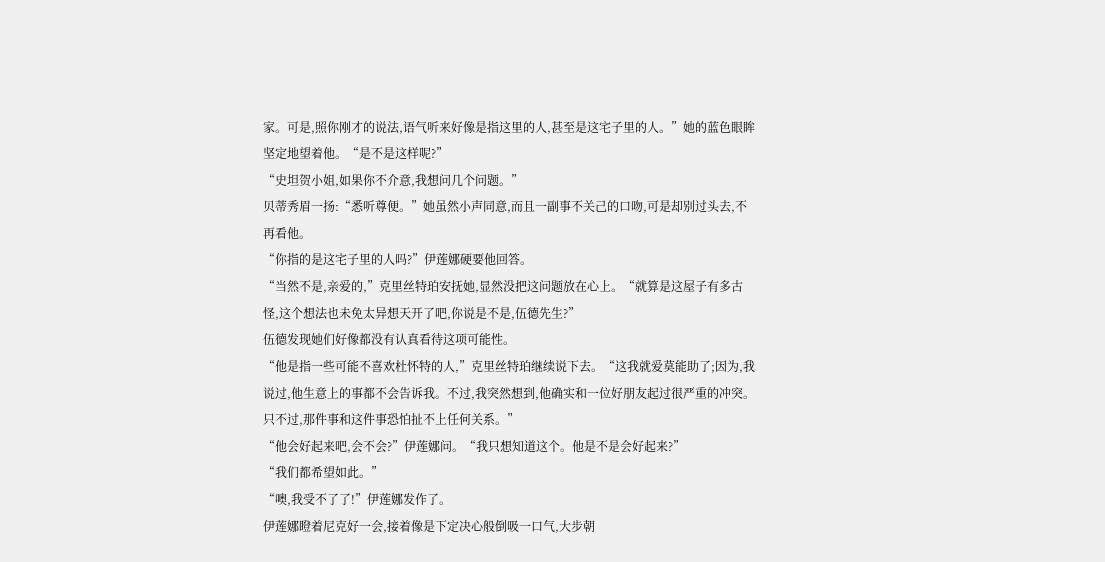家。可是,照你刚才的说法,语气听来好像是指这里的人,甚至是这宅子里的人。”她的蓝色眼眸坚定地望着他。“是不是这样呢?”
“史坦贺小姐,如果你不介意,我想问几个问题。”
贝蒂秀眉一扬:“悉听尊便。”她虽然小声同意,而且一副事不关己的口吻,可是却别过头去,不再看他。
“你指的是这宅子里的人吗?”伊莲娜硬要他回答。
“当然不是,亲爱的,”克里丝特珀安抚她,显然没把这问题放在心上。“就算是这屋子有多古怪,这个想法也未免太异想天开了吧,你说是不是,伍德先生?”
伍德发现她们好像都没有认真看待这项可能性。
“他是指一些可能不喜欢杜怀特的人,”克里丝特珀继续说下去。“这我就爱莫能助了;因为,我说过,他生意上的事都不会告诉我。不过,我突然想到,他确实和一位好朋友起过很严重的冲突。只不过,那件事和这件事恐怕扯不上任何关系。”
“他会好起来吧,会不会?”伊莲娜问。“我只想知道这个。他是不是会好起来?”
“我们都希望如此。”
“噢,我受不了了!”伊莲娜发作了。
伊莲娜瞪着尼克好一会,接着像是下定决心般倒吸一口气,大步朝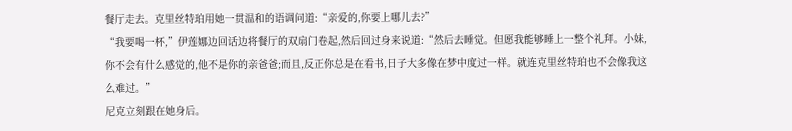餐厅走去。克里丝特珀用她一贯温和的语调问道:“亲爱的,你要上哪儿去?”
“我要喝一杯,”伊莲娜边回话边将餐厅的双扇门卷起,然后回过身来说道:“然后去睡觉。但愿我能够睡上一整个礼拜。小妹,你不会有什么感觉的,他不是你的亲爸爸;而且,反正你总是在看书,日子大多像在梦中度过一样。就连克里丝特珀也不会像我这么难过。”
尼克立刻跟在她身后。